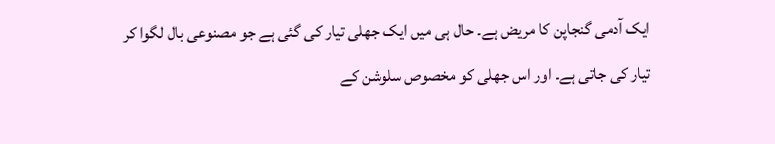ایک آدمی گنجاپن کا مریض ہے۔ حال ہی میں ایک جھلی تیار کی گئی ہے جو مصنوعی بال لگوا کر تیار کی جاتی ہے۔ اور اس جھلی کو مخصوص سلوشن کے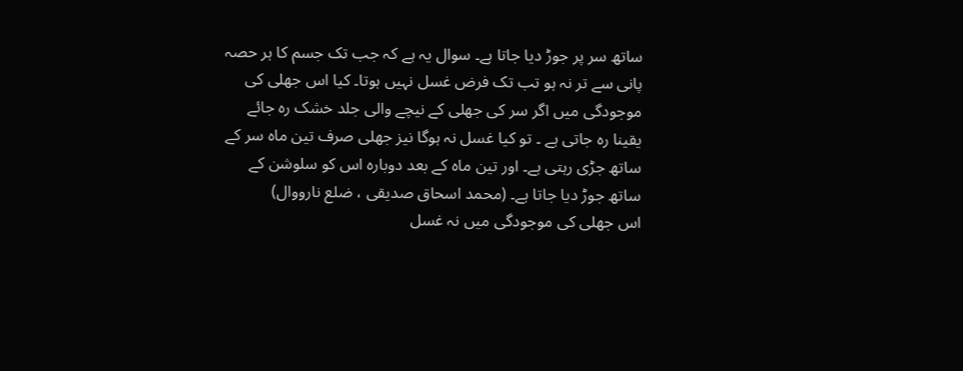ساتھ سر پر جوڑ دیا جاتا ہے۔ سوال یہ ہے کہ جب تک جسم کا ہر حصہ پانی سے تر نہ ہو تب تک فرض غسل نہیں ہوتا۔ کیا اس جھلی کی موجودگی میں اگر سر کی جھلی کے نیچے والی جلد خشک رہ جائے یقینا رہ جاتی ہے ۔ تو کیا غسل نہ ہوگا نیز جھلی صرف تین ماہ سر کے ساتھ جڑی رہتی ہے۔ اور تین ماہ کے بعد دوبارہ اس کو سلوشن کے ساتھ جوڑ دیا جاتا ہے۔ (محمد اسحاق صدیقی ، ضلع نارووال)
اس جھلی کی موجودگی میں نہ غسل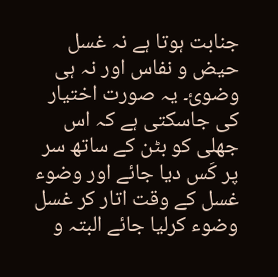جنابت ہوتا ہے نہ غسل حیض و نفاس اور نہ ہی وضوئ۔ یہ صورت اختیار کی جاسکتی ہے کہ اس جھلی کو بٹن کے ساتھ سر پر کَس دیا جائے اور وضوء غسل کے وقت اتار کر غسل وضوء کرلیا جائے البتہ و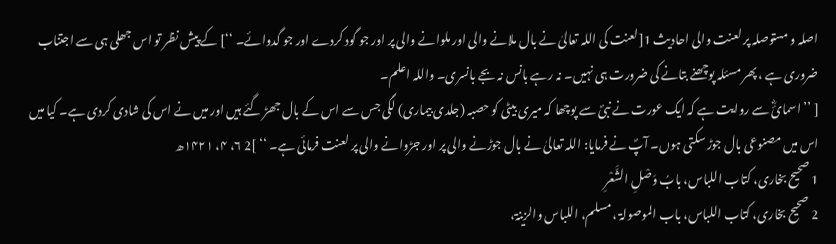اصلہ و مستوصلہ پر لعنت والی احادیث 1[لعنت کی اللہ تعالیٰ نے بال ملانے والی اور ملوانے والی پر اور جو گود کردے اور جو گدوائے۔ ‘‘] کے پیش نظر تو اس جھلی ہی سے اجتناب ضروری ہے ، پھر مسئلہ پوچھنے بتانے کی ضرورت ہی نہیں۔ نہ رہے بانس نہ بجے بانسری۔ واللہ اعلم۔
[ ’’ اسمائؓ سے روایت ہے کہ ایک عورت نے نبیؐ سے پوچھا کہ میری بیٹی کو حصبہ (جلدی بیماری) لگی جس سے اس کے بال جھڑ گئے ہیں اور میں نے اس کی شادی کردی ہے۔ کیا میں اس میں مصنوعی بال جوڑ سکتی ہوں۔ آپؐ نے فرمایا: اللہ تعالیٰ نے بال جوڑنے والی پر اور جڑوانے والی پر لعنت فرمائی ہے۔ ‘‘ ]2 ۶، ۴، ۱۴۲۱ھ
1 صحیح بخاری، کتاب اللباس، بابُ وَصْلِ الشَّعْرِ
2 صحیح بخاری، کتاب اللباس، باب الموصولۃ ، مسلم، اللباس والزینۃ،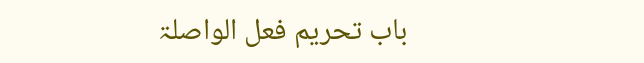باب تحریم فعل الواصلۃ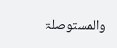والمستوصلۃ